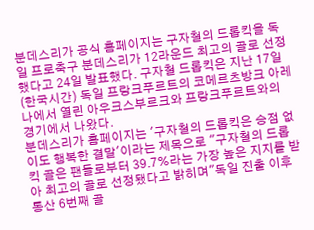분데스리가 공식 홈페이지는 구자철의 드롭킥을 독일 프로축구 분데스리가 12라운드 최고의 골로 선정했다고 24일 발표했다. 구자철 드롭킥은 지난 17일(한국시간) 독일 프랑크푸르트의 코메르츠방크 아레나에서 열린 아우크스부르크와 프랑크푸르트와의 경기에서 나왔다.
분데스리가 홈페이지는 '구자철의 드롭킥은 승점 없이도 행복한 결말'이라는 제목으로 "구자철의 드롭킥 골은 팬들로부터 39.7%라는 가장 높은 지지를 받아 최고의 골로 선정됐다고 밝히며"독일 진출 이후 통산 6번째 골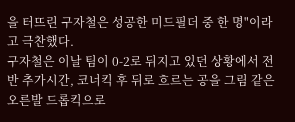을 터뜨린 구자철은 성공한 미드필더 중 한 명"이라고 극찬했다.
구자철은 이날 팀이 0-2로 뒤지고 있던 상황에서 전반 추가시간, 코너킥 후 뒤로 흐르는 공을 그림 같은 오른발 드롭킥으로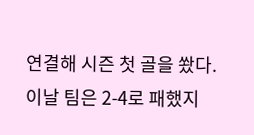연결해 시즌 첫 골을 쐈다.
이날 팀은 2-4로 패했지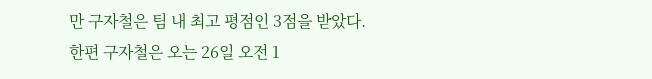만 구자철은 팀 내 최고 평점인 3점을 받았다.
한편 구자철은 오는 26일 오전 1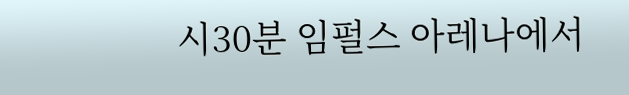시30분 임펄스 아레나에서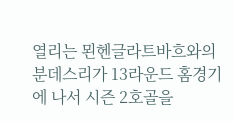열리는 묀헨글라트바흐와의 분데스리가 13라운드 홈경기에 나서 시즌 2호골을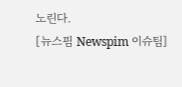노린다.
[뉴스핌 Newspim 이슈팀]